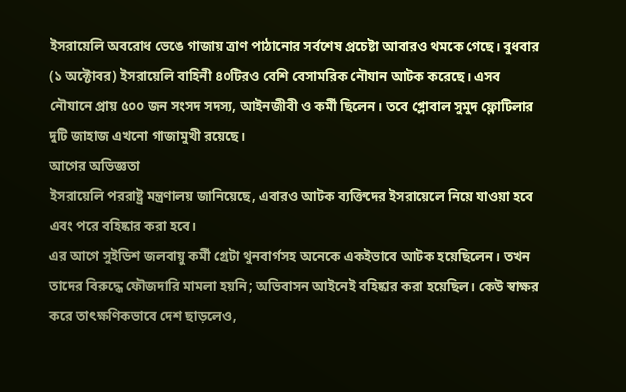ইসরায়েলি অবরোধ ভেঙে গাজায় ত্রাণ পাঠানোর সর্বশেষ প্রচেষ্টা আবারও থমকে গেছে। বুধবার (১ অক্টোবর) ইসরায়েলি বাহিনী ৪০টিরও বেশি বেসামরিক নৌযান আটক করেছে। এসব নৌযানে প্রায় ৫০০ জন সংসদ সদস্য, আইনজীবী ও কর্মী ছিলেন। তবে গ্লোবাল সুমুদ ফ্লোটিলার দুটি জাহাজ এখনো গাজামুখী রয়েছে।
আগের অভিজ্ঞতা
ইসরায়েলি পররাষ্ট্র মন্ত্রণালয় জানিয়েছে, এবারও আটক ব্যক্তিদের ইসরায়েলে নিয়ে যাওয়া হবে এবং পরে বহিষ্কার করা হবে।
এর আগে সুইডিশ জলবায়ু কর্মী গ্রেটা থুনবার্গসহ অনেকে একইভাবে আটক হয়েছিলেন। তখন তাদের বিরুদ্ধে ফৌজদারি মামলা হয়নি; অভিবাসন আইনেই বহিষ্কার করা হয়েছিল। কেউ স্বাক্ষর করে তাৎক্ষণিকভাবে দেশ ছাড়লেও,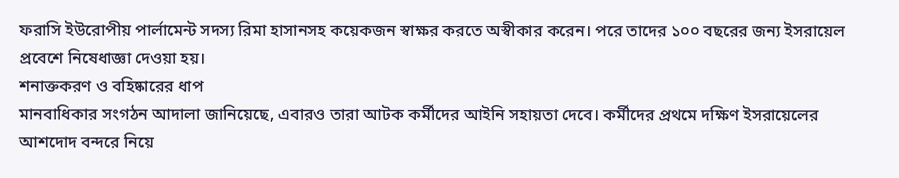ফরাসি ইউরোপীয় পার্লামেন্ট সদস্য রিমা হাসানসহ কয়েকজন স্বাক্ষর করতে অস্বীকার করেন। পরে তাদের ১০০ বছরের জন্য ইসরায়েল প্রবেশে নিষেধাজ্ঞা দেওয়া হয়।
শনাক্তকরণ ও বহিষ্কারের ধাপ
মানবাধিকার সংগঠন আদালা জানিয়েছে, এবারও তারা আটক কর্মীদের আইনি সহায়তা দেবে। কর্মীদের প্রথমে দক্ষিণ ইসরায়েলের আশদোদ বন্দরে নিয়ে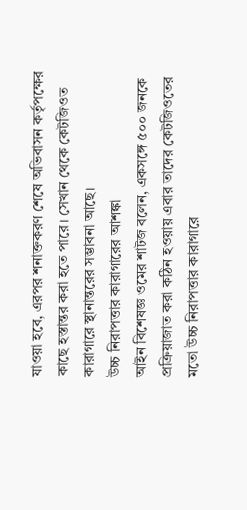যাওয়া হবে, এরপর শনাক্তকরণ শেষে অভিবাসন কর্তৃপক্ষের কাছে হস্তান্তর করা হতে পারে। সেখান থেকে কেটজিওত কারাগারে স্থানান্তরের সম্ভাবনা আছে।
উচ্চ নিরাপত্তার কারাগারের আশঙ্কা
আইন বিশেষজ্ঞ ওমের শাটজ বলেন, একসঙ্গে ৫০০ জনকে প্রক্রিয়াজাত করা কঠিন হওয়ায় এবার তাদের কেটজিওতের মতো উচ্চ নিরাপত্তার কারাগারে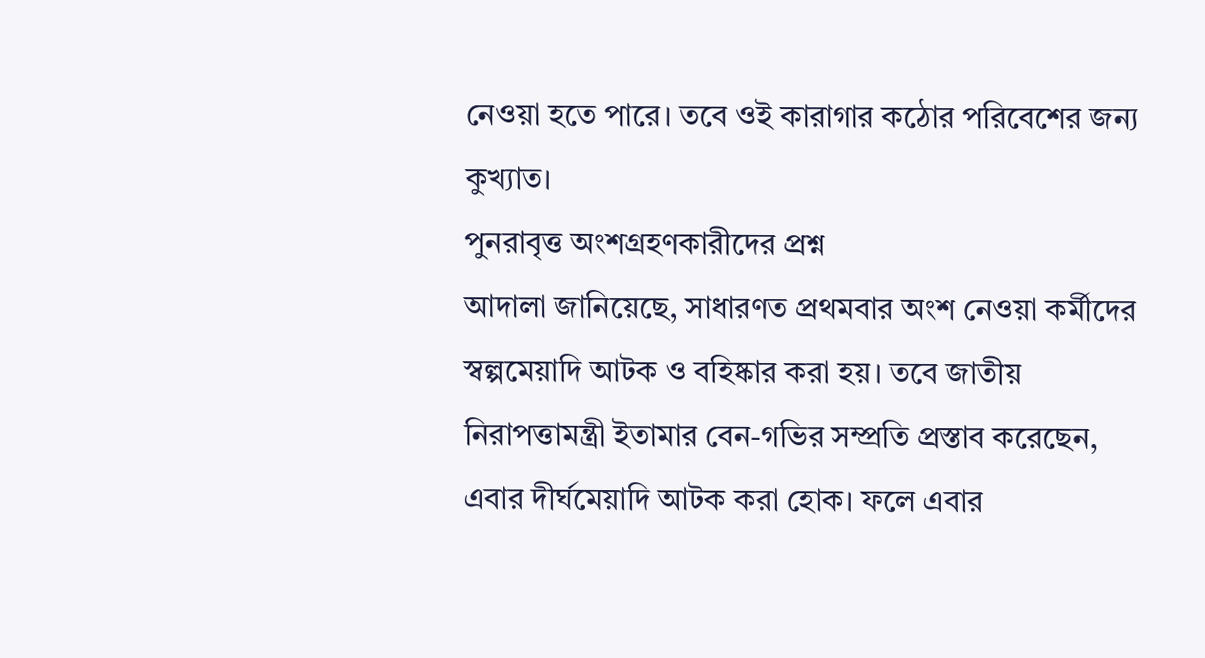নেওয়া হতে পারে। তবে ওই কারাগার কঠোর পরিবেশের জন্য কুখ্যাত।
পুনরাবৃত্ত অংশগ্রহণকারীদের প্রশ্ন
আদালা জানিয়েছে, সাধারণত প্রথমবার অংশ নেওয়া কর্মীদের স্বল্পমেয়াদি আটক ও বহিষ্কার করা হয়। তবে জাতীয় নিরাপত্তামন্ত্রী ইতামার বেন-গভির সম্প্রতি প্রস্তাব করেছেন, এবার দীর্ঘমেয়াদি আটক করা হোক। ফলে এবার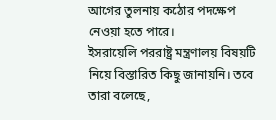আগের তুলনায় কঠোর পদক্ষেপ নেওয়া হতে পারে।
ইসরায়েলি পররাষ্ট্র মন্ত্রণালয় বিষয়টি নিয়ে বিস্তারিত কিছু জানায়নি। তবে তারা বলেছে,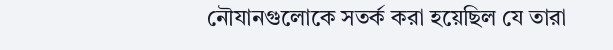নৌযানগুলোকে সতর্ক করা হয়েছিল যে তারা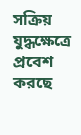সক্রিয় যুদ্ধক্ষেত্রে প্রবেশ করছে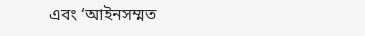এবং ‘আইনসম্মত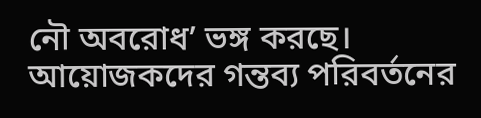নৌ অবরোধ’ ভঙ্গ করছে। আয়োজকদের গন্তব্য পরিবর্তনের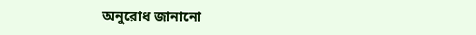অনুরোধ জানানো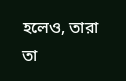হলেও, তারা তা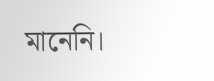মানেনি।